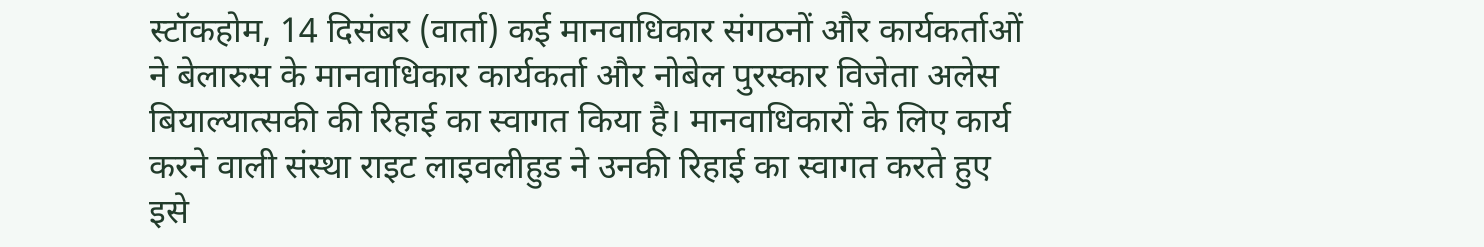स्टॉकहोम, 14 दिसंबर (वार्ता) कई मानवाधिकार संगठनों और कार्यकर्ताओं ने बेलारुस के मानवाधिकार कार्यकर्ता और नोबेल पुरस्कार विजेता अलेस बियाल्यात्सकी की रिहाई का स्वागत किया है। मानवाधिकारों के लिए कार्य करने वाली संस्था राइट लाइवलीहुड ने उनकी रिहाई का स्वागत करते हुए इसे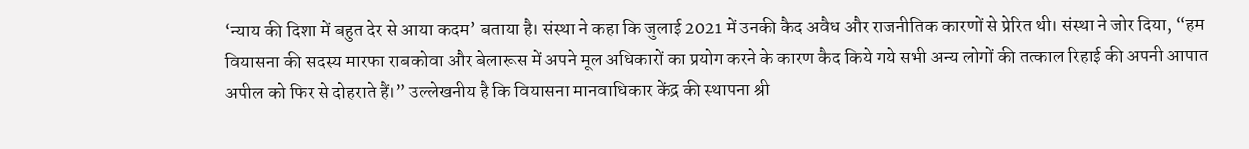‘न्याय की दिशा में बहुत देर से आया कदम’ बताया है। संस्था ने कहा कि जुलाई 2021 में उनकी कैद अवैध और राजनीतिक कारणों से प्रेरित थी। संस्था ने जोर दिया, “हम वियासना की सदस्य मारफा राबकोवा और बेलारूस में अपने मूल अधिकारों का प्रयोग करने के कारण कैद किये गये सभी अन्य लोगों की तत्काल रिहाई की अपनी आपात अपील को फिर से दोहराते हैं।” उल्लेखनीय है कि वियासना मानवाधिकार केंद्र की स्थापना श्री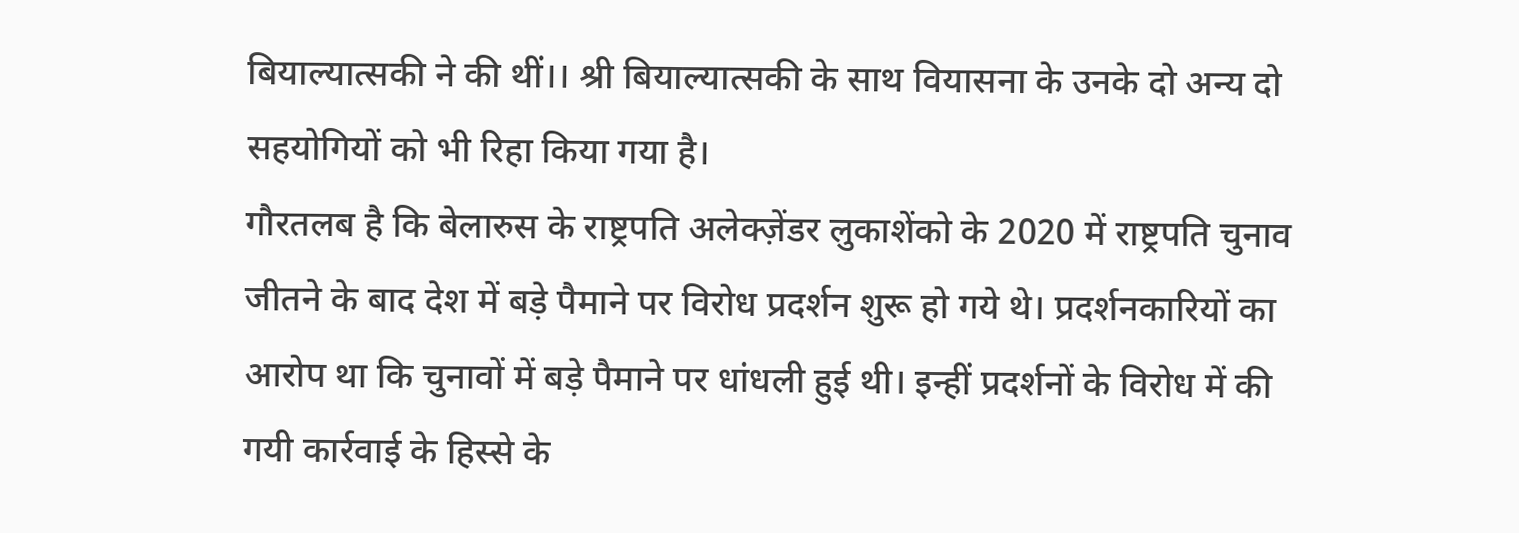बियाल्यात्सकी ने की थीं।। श्री बियाल्यात्सकी के साथ वियासना के उनके दो अन्य दो सहयोगियों को भी रिहा किया गया है।
गौरतलब है कि बेलारुस के राष्ट्रपति अलेक्ज़ेंडर लुकाशेंको के 2020 में राष्ट्रपति चुनाव जीतने के बाद देश में बड़े पैमाने पर विरोध प्रदर्शन शुरू हो गये थे। प्रदर्शनकारियों का आरोप था कि चुनावों में बड़े पैमाने पर धांधली हुई थी। इन्हीं प्रदर्शनों के विरोध में की गयी कार्रवाई के हिस्से के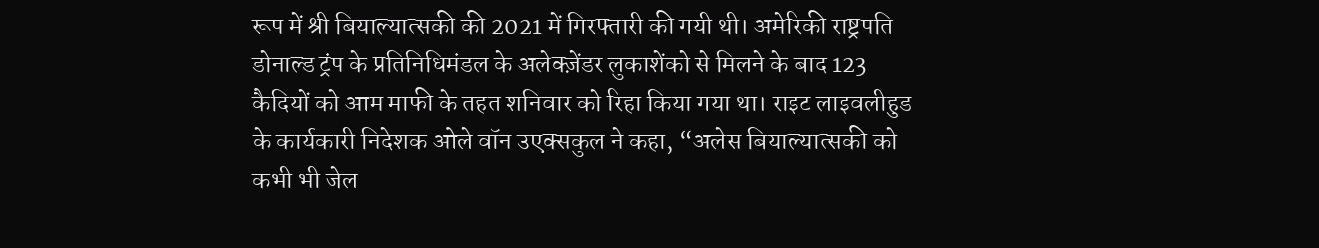रूप में श्री बियाल्यात्सकी की 2021 में गिरफ्तारी की गयी थी। अमेरिकी राष्ट्रपति डोनाल्ड ट्रंप के प्रतिनिधिमंडल के अलेक्ज़ेंडर लुकाशेंको से मिलने के बाद 123 कैदियों को आम माफी के तहत शनिवार को रिहा किया गया था। राइट लाइवलीहुड के कार्यकारी निदेशक ओले वॉन उएक्सकुल ने कहा, “अलेस बियाल्यात्सकी को कभी भी जेल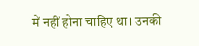में नहीं होना चाहिए था। उनकी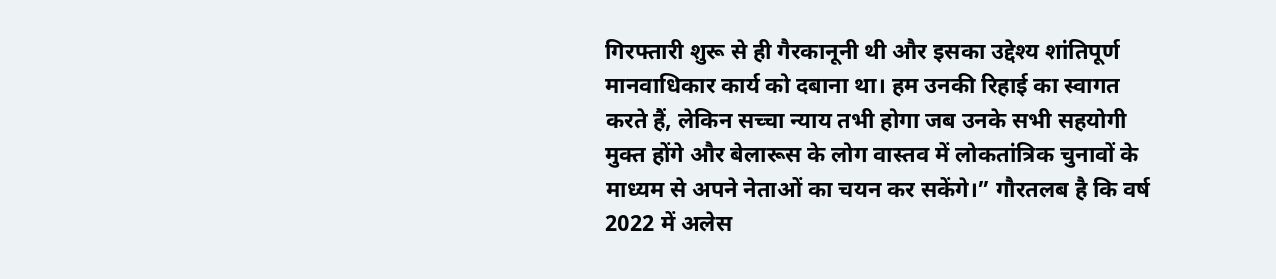गिरफ्तारी शुरू से ही गैरकानूनी थी और इसका उद्देश्य शांतिपूर्ण मानवाधिकार कार्य को दबाना था। हम उनकी रिहाई का स्वागत करते हैं, लेकिन सच्चा न्याय तभी होगा जब उनके सभी सहयोगी मुक्त होंगे और बेलारूस के लोग वास्तव में लोकतांत्रिक चुनावों के माध्यम से अपने नेताओं का चयन कर सकेंगे।” गौरतलब है कि वर्ष 2022 में अलेस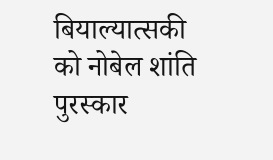बियाल्यात्सकी को नोबेल शांति पुरस्कार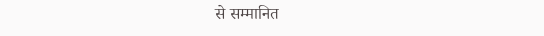से सम्मानित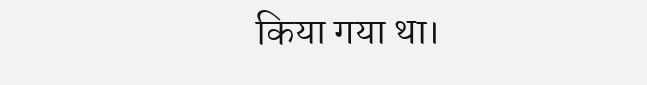किया गया था।